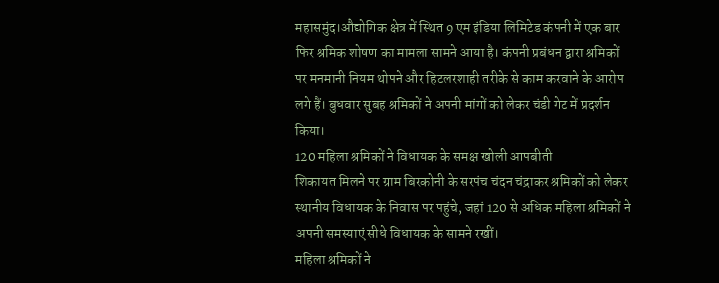महासमुंद।औद्योगिक क्षेत्र में स्थित 9 एम इंडिया लिमिटेड कंपनी में एक बार फिर श्रमिक शोषण का मामला सामने आया है। कंपनी प्रबंधन द्वारा श्रमिकों पर मनमानी नियम थोपने और हिटलरशाही तरीके से काम करवाने के आरोप लगे हैं। बुधवार सुबह श्रमिकों ने अपनी मांगों को लेकर चंडी गेट में प्रदर्शन किया।
120 महिला श्रमिकों ने विधायक के समक्ष खोली आपबीती
शिकायत मिलने पर ग्राम बिरकोनी के सरपंच चंदन चंद्राकर श्रमिकों को लेकर स्थानीय विधायक के निवास पर पहुंचे, जहां 120 से अधिक महिला श्रमिकों ने अपनी समस्याएं सीधे विधायक के सामने रखीं।
महिला श्रमिकों ने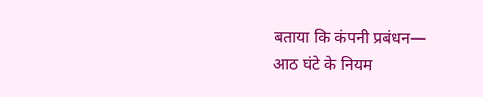बताया कि कंपनी प्रबंधन—
आठ घंटे के नियम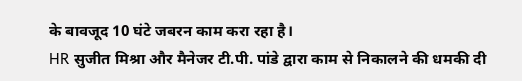के बावजूद 10 घंटे जबरन काम करा रहा है।
HR सुजीत मिश्रा और मैनेजर टी.पी. पांडे द्वारा काम से निकालने की धमकी दी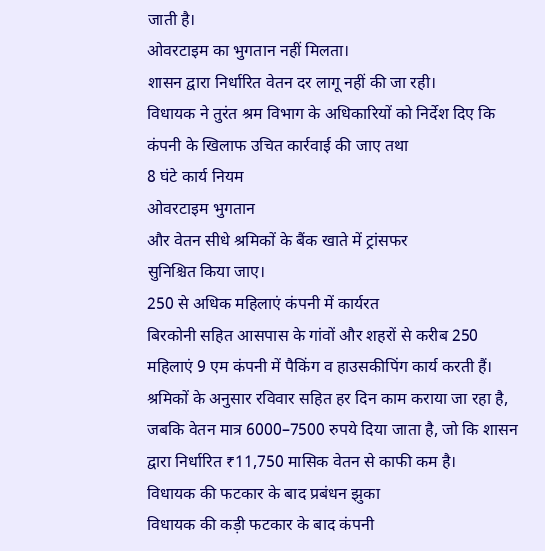जाती है।
ओवरटाइम का भुगतान नहीं मिलता।
शासन द्वारा निर्धारित वेतन दर लागू नहीं की जा रही।
विधायक ने तुरंत श्रम विभाग के अधिकारियों को निर्देश दिए कि कंपनी के खिलाफ उचित कार्रवाई की जाए तथा
8 घंटे कार्य नियम
ओवरटाइम भुगतान
और वेतन सीधे श्रमिकों के बैंक खाते में ट्रांसफर
सुनिश्चित किया जाए।
250 से अधिक महिलाएं कंपनी में कार्यरत
बिरकोनी सहित आसपास के गांवों और शहरों से करीब 250 महिलाएं 9 एम कंपनी में पैकिंग व हाउसकीपिंग कार्य करती हैं।
श्रमिकों के अनुसार रविवार सहित हर दिन काम कराया जा रहा है, जबकि वेतन मात्र 6000–7500 रुपये दिया जाता है, जो कि शासन द्वारा निर्धारित ₹11,750 मासिक वेतन से काफी कम है।
विधायक की फटकार के बाद प्रबंधन झुका
विधायक की कड़ी फटकार के बाद कंपनी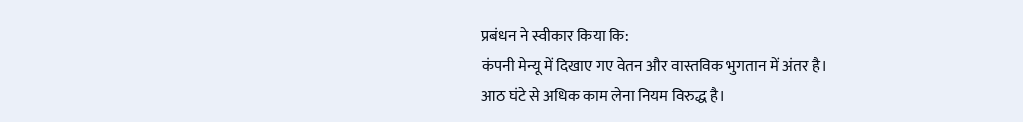प्रबंधन ने स्वीकार किया कि:
कंपनी मेन्यू में दिखाए गए वेतन और वास्तविक भुगतान में अंतर है।
आठ घंटे से अधिक काम लेना नियम विरुद्ध है।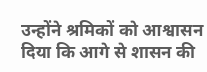उन्होंने श्रमिकों को आश्वासन दिया कि आगे से शासन की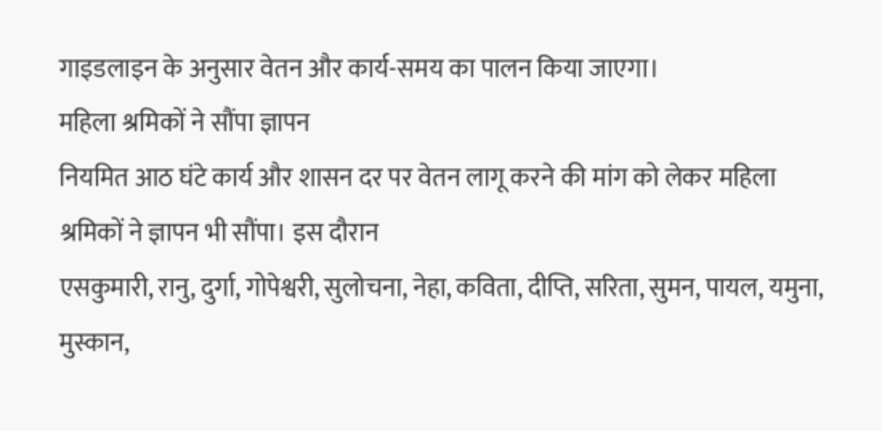गाइडलाइन के अनुसार वेतन और कार्य-समय का पालन किया जाएगा।
महिला श्रमिकों ने सौंपा ज्ञापन
नियमित आठ घंटे कार्य और शासन दर पर वेतन लागू करने की मांग को लेकर महिला श्रमिकों ने ज्ञापन भी सौंपा। इस दौरान
एसकुमारी, रानु, दुर्गा, गोपेश्वरी, सुलोचना, नेहा, कविता, दीप्ति, सरिता, सुमन, पायल, यमुना, मुस्कान,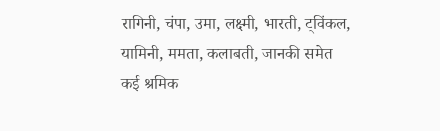रागिनी, चंपा, उमा, लक्ष्मी, भारती, ट्विंकल, यामिनी, ममता, कलाबती, जानकी समेत कई श्रमिक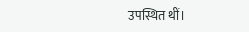उपस्थित थीं।